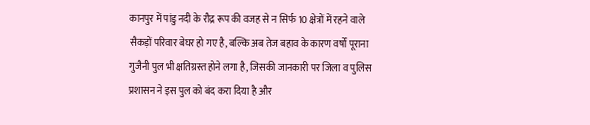कानपुर में पांडु नदी के रौद्र रूप की वजह से न सिर्फ 10 क्षेत्रों में रहने वाले सैकड़ों परिवार बेघर हो गए है, बल्कि अब तेज बहाव के कारण वर्षों पूराना गुजैनी पुल भी क्षतिग्रस्त होने लगा है, जिसकी जानकारी पर जिला व पुलिस प्रशासन ने इस पुल को बंद करा दिया है और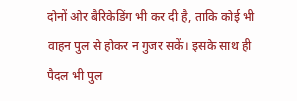दोनों ओर बैरिकेडिंग भी कर दी है, ताकि कोई भी वाहन पुल से होकर न गुजर सकें। इसके साथ ही पैदल भी पुल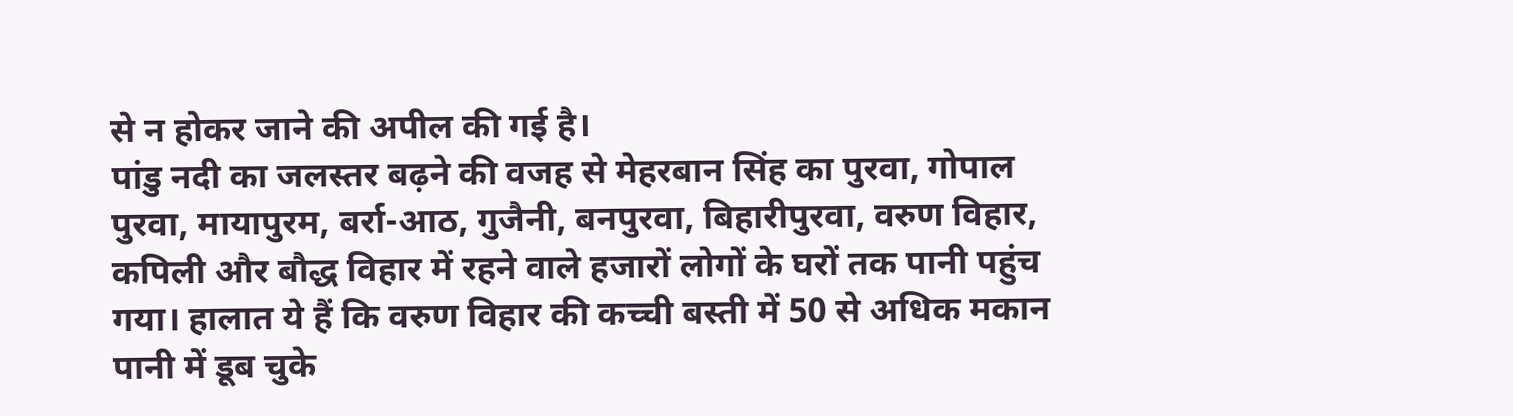से न होकर जाने की अपील की गई है।
पांडु नदी का जलस्तर बढ़ने की वजह से मेहरबान सिंह का पुरवा, गोपाल पुरवा, मायापुरम, बर्रा-आठ, गुजैनी, बनपुरवा, बिहारीपुरवा, वरुण विहार, कपिली और बौद्ध विहार में रहने वाले हजारों लोगों के घरों तक पानी पहुंच गया। हालात ये हैं कि वरुण विहार की कच्ची बस्ती में 50 से अधिक मकान पानी में डूब चुके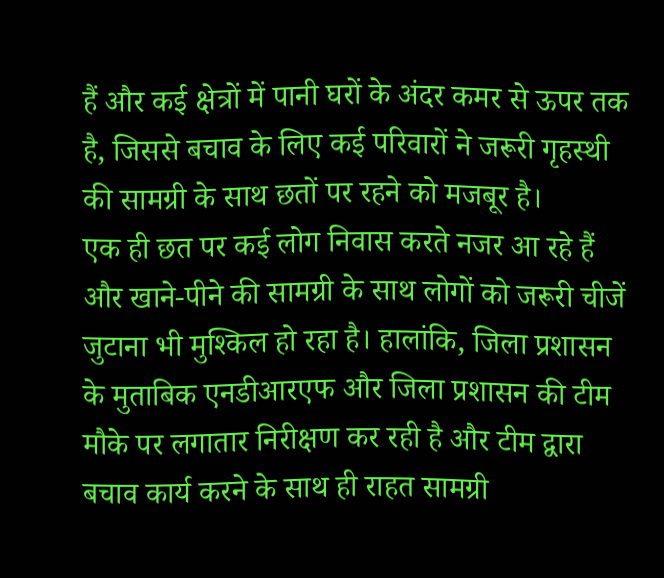हैं और कई क्षेत्रों में पानी घरों के अंदर कमर से ऊपर तक है, जिससे बचाव के लिए कई परिवारों ने जरूरी गृहस्थी की सामग्री के साथ छतों पर रहने को मजबूर है।
एक ही छत पर कई लोग निवास करते नजर आ रहे हैं और खाने-पीने की सामग्री के साथ लोगों को जरूरी चीजें जुटाना भी मुश्किल हो रहा है। हालांकि, जिला प्रशासन के मुताबिक एनडीआरएफ और जिला प्रशासन की टीम मौके पर लगातार निरीक्षण कर रही है और टीम द्वारा बचाव कार्य करने के साथ ही राहत सामग्री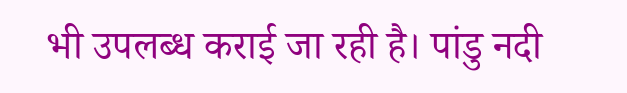भी उपलब्ध कराई जा रही है। पांडु नदी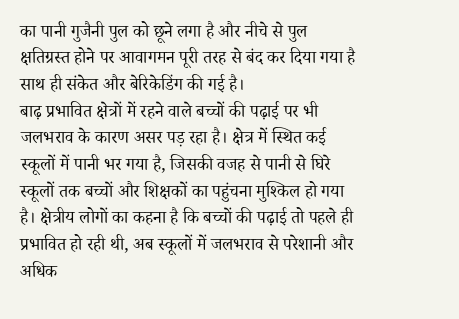का पानी गुजैनी पुल को छूने लगा है और नीचे से पुल क्षतिग्रस्त होने पर आवागमन पूरी तरह से बंद कर दिया गया है साथ ही संकेत और बेरिकेडिंग की गई है।
बाढ़ प्रभावित क्षेत्रों में रहने वाले बच्चों की पढ़ाई पर भी जलभराव के कारण असर पड़ रहा है। क्षेत्र में स्थित कई स्कूलों में पानी भर गया है, जिसकी वजह से पानी से घिरे स्कूलों तक बच्चों और शिक्षकों का पहुंचना मुश्किल हो गया है। क्षेत्रीय लोगों का कहना है कि बच्चों की पढ़ाई तो पहले ही प्रभावित हो रही थी, अब स्कूलों में जलभराव से परेशानी और अधिक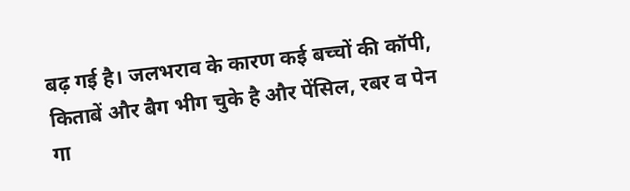बढ़ गई है। जलभराव के कारण कई बच्चों की कॉपी, किताबें और बैग भीग चुके है और पेंसिल, रबर व पेन गा